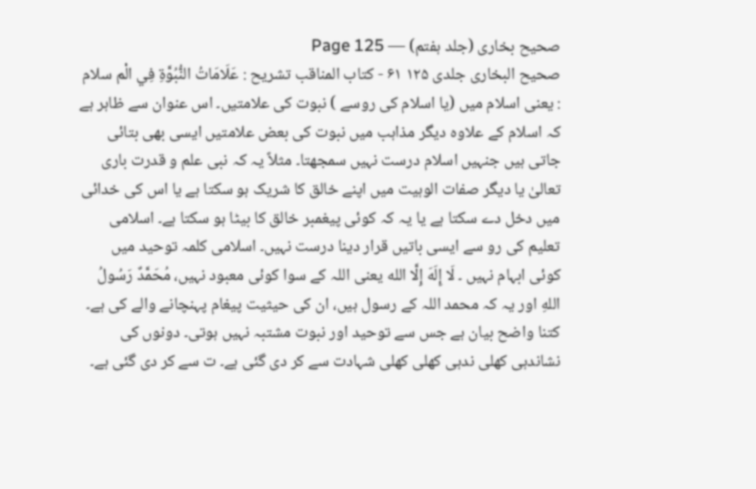صحیح بخاری (جلد ہفتم) — Page 125
صحیح البخاری جلدی ۱۲۵ ۶۱ - كتاب المناقب تشريح : عَلَامَاتُ النُّبُوَّةِ فِي الْم سلام : یعنی اسلام میں (یا اسلام کی روسے ) نبوت کی علامتیں۔ اس عنوان سے ظاہر ہے کہ اسلام کے علاوہ دیگر مذاہب میں نبوت کی بعض علامتیں ایسی بھی بتائی جاتی ہیں جنہیں اسلام درست نہیں سمجھتا۔ مثلاً یہ کہ نبی علم و قدرت باری تعالیٰ یا دیگر صفات الوہیت میں اپنے خالق کا شریک ہو سکتا ہے یا اس کی خدائی میں دخل دے سکتا ہے یا یہ کہ کوئی پیغمبر خالق کا بیٹا ہو سکتا ہے۔ اسلامی تعلیم کی رو سے ایسی باتیں قرار دینا درست نہیں۔ اسلامی کلمہ توحید میں کوئی ابہام نہیں ۔ لَا إِلَهَ إِلَّا الله یعنی اللہ کے سوا کوئی معبود نہیں، مُحَمَّدٌ رَسُولُ اللهِ اور یہ کہ محمد اللہ کے رسول ہیں، ان کی حیثیت پیغام پہنچانے والے کی ہے۔ کتنا واضح بیان ہے جس سے توحید اور نبوت مشتبہ نہیں ہوتی۔ دونوں کی نشاندہی کھلی ندہی کھلی کھلی شہادت سے کر دی گئی ہے۔ ت سے کر دی گئی ہے۔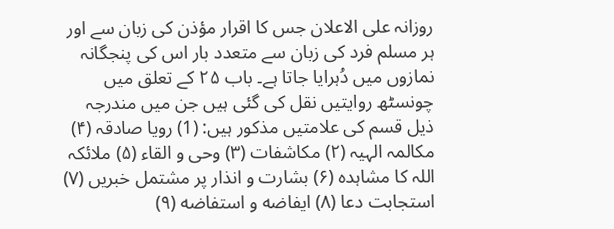روزانہ علی الاعلان جس کا اقرار مؤذن کی زبان سے اور ہر مسلم فرد کی زبان سے متعدد بار اس کی پنجگانہ نمازوں میں دُہرایا جاتا ہے۔ باب ۲۵ کے تعلق میں چونسٹھ روایتیں نقل کی گئی ہیں جن میں مندرجہ ذیل قسم کی علامتیں مذکور ہیں: (1) رویا صادقہ (۴) مکالمہ الہیہ (۲) مکاشفات (۳) وحی و القاء (۵) ملائکہ اللہ کا مشاہدہ (۶) بشارت و انذار پر مشتمل خبریں (۷) استجابت دعا (۸) ایفاضه و استفاضه (۹)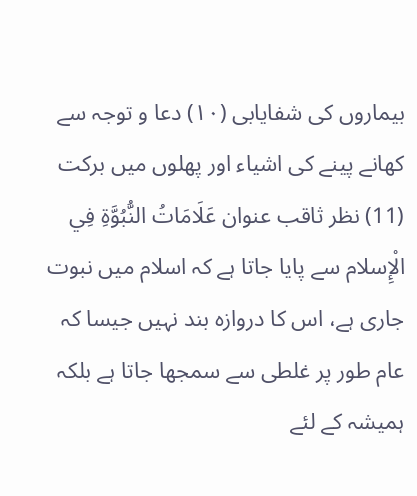بیماروں کی شفایابی (۱۰) دعا و توجہ سے کھانے پینے کی اشیاء اور پھلوں میں برکت (11) نظر ثاقب عنوان عَلَامَاتُ النُّبُوَّةِ فِي الْإِسلام سے پایا جاتا ہے کہ اسلام میں نبوت جاری ہے، اس کا دروازہ بند نہیں جیسا کہ عام طور پر غلطی سے سمجھا جاتا ہے بلکہ ہمیشہ کے لئے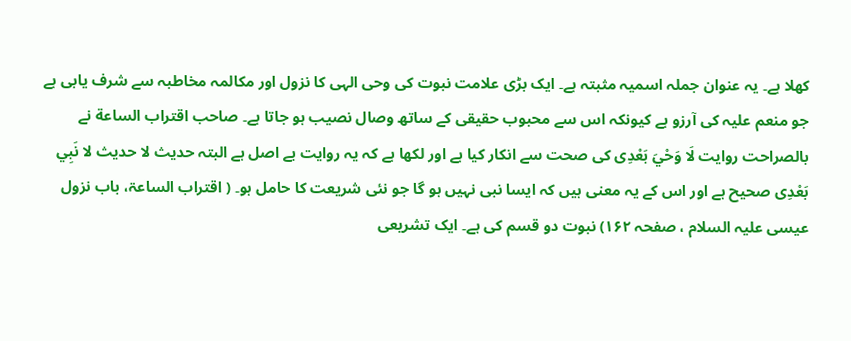کھلا ہے۔ یہ عنوان جملہ اسمیہ مثبتہ ہے۔ ایک بڑی علامت نبوت کی وحی الہی کا نزول اور مکالمہ مخاطبہ سے شرف یابی ہے جو منعم علیہ کی آرزو ہے کیونکہ اس سے محبوب حقیقی کے ساتھ وصال نصیب ہو جاتا ہے۔ صاحب اقتراب الساعة نے بالصراحت روایت لَا وَحْيَ بَعْدِی کی صحت سے انکار کیا ہے اور لکھا ہے کہ یہ روایت بے اصل ہے البتہ حدیث لا حديث لا نَبِي بَعْدِی صحیح ہے اور اس کے یہ معنی ہیں کہ ایسا نبی نہیں ہو گا جو نئی شریعت کا حامل ہو۔ ( اقتراب الساعۃ، باب نزول عیسی علیہ السلام ، صفحہ ۱۶۲) نبوت دو قسم کی ہے۔ ایک تشریعی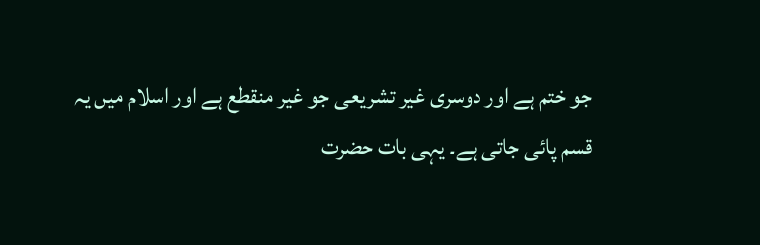جو ختم ہے اور دوسری غیر تشریعی جو غیر منقطع ہے اور اسلام میں یہ قسم پائی جاتی ہے۔ یہی بات حضرت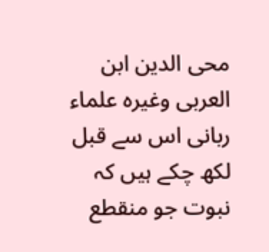محی الدین ابن العربی وغیرہ علماء ربانی اس سے قبل لکھ چکے ہیں کہ نبوت جو منقطع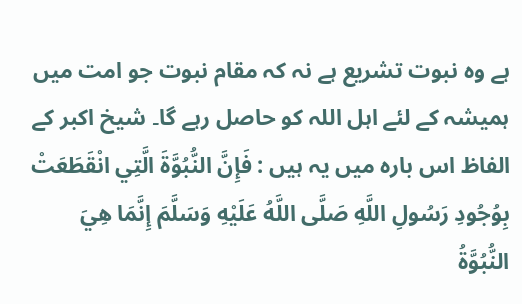ہے وہ نبوت تشریع ہے نہ کہ مقام نبوت جو امت میں ہمیشہ کے لئے اہل اللہ کو حاصل رہے گا۔ شیخ اکبر کے الفاظ اس بارہ میں یہ ہیں : فَإِنَّ النُّبُوَّةَ الَّتِي انْقَطَعَتْ بِوُجُودِ رَسُولِ اللَّهِ صَلَّى اللَّهُ عَلَيْهِ وَسَلَّمَ إِنَّمَا هِيَ النُّبُوَّةُ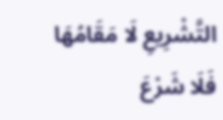التَّشْرِيعِ لَا مَقَامُهَا فَلَا شَرْعَ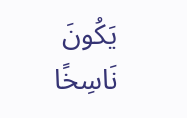يَكُونَ نَاسِخًا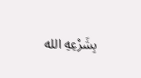بِشَرْعِهِ الله